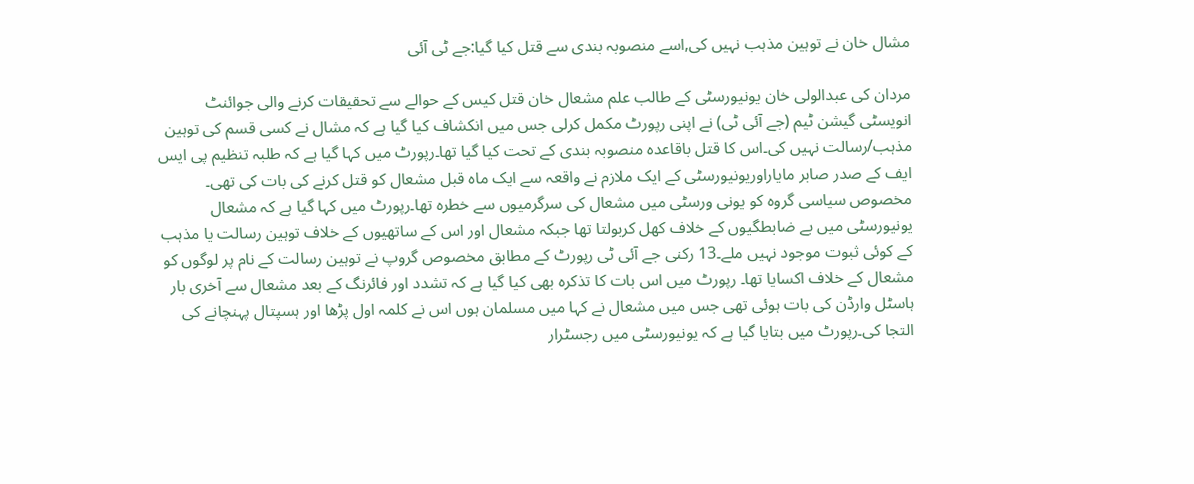مشال خان نے توہین مذہب نہیں کی,اسے منصوبہ بندی سے قتل کیا گیا:جے ٹی آئی

مردان کی عبدالولی خان یونیورسٹی کے طالب علم مشعال خان قتل کیس کے حوالے سے تحقیقات کرنے والی جوائنٹ انویسٹی گیشن ٹیم (جے آئی ٹی) نے اپنی رپورٹ مکمل کرلی جس میں انکشاف کیا گیا ہے کہ مشال نے کسی قسم کی توہین مذہب/رسالت نہیں کی۔اس کا قتل باقاعدہ منصوبہ بندی کے تحت کیا گیا تھا۔رپورٹ میں کہا گیا ہے کہ طلبہ تنظیم پی ایس ایف کے صدر صابر مایاراوریونیورسٹی کے ایک ملازم نے واقعہ سے ایک ماہ قبل مشعال کو قتل کرنے کی بات کی تھی۔ مخصوص سیاسی گروہ کو یونی ورسٹی میں مشعال کی سرگرمیوں سے خطرہ تھا۔رپورٹ میں کہا گیا ہے کہ مشعال یونیورسٹی میں بے ضابطگيوں کے خلاف کھل کربولتا تھا جبکہ مشعال اور اس کے ساتھیوں کے خلاف توہین رسالت یا مذہب کے کوئی ثبوت موجود نہیں ملے۔13 رکنی جے آئی ٹی رپورٹ کے مطابق مخصوص گروپ نے توہین رسالت کے نام پر لوگوں کو مشعال کے خلاف اکسایا تھا۔ رپورٹ میں اس بات کا تذکرہ بھی کیا گیا ہے کہ تشدد اور فائرنگ کے بعد مشعال سے آخری بار ہاسٹل وارڈن کی بات ہوئی تھی جس میں مشعال نے کہا میں مسلمان ہوں اس نے کلمہ اول پڑھا اور ہسپتال پہنچانے کی التجا کی۔رپورٹ میں بتایا گیا ہے کہ یونیورسٹی میں رجسٹرار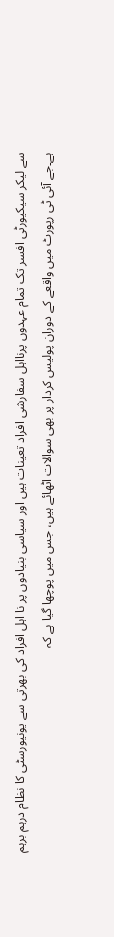سے لیکر سیکیورٹی افسر تک تمام عہدوں پرنااہل سفارشی افراد تعینات ہیں اور سیاسی بنیادوں پر نا اہل افراد کی بھرتی سے یونیورسٹی کا نظام درہم برہم ہے۔جے آئی ٹی رپورٹ میں واقعے کے دوران پولیس کردار پر بھی سوالات اٹھائے ہیں، جس میں پوچھا گیا ہے کہ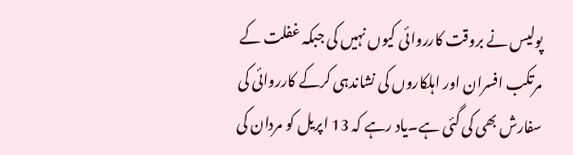پولیس نے بروقت کارروائی کیوں نہیں کی جبکہ غفلت کے مرتکب افسران اور اہلکاروں کی نشاندہی کرکے کارروائی کی سفارش بھی کی گئی ہے۔یاد رہے کہ 13 اپریل کو مردان کی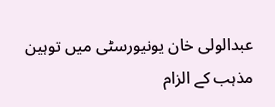عبدالولی خان یونیورسٹی میں توہین مذہب کے الزام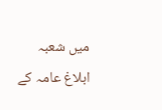میں شعبہ ابلاغ عامہ کے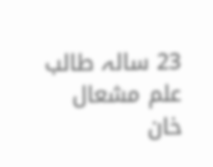23 سالہ طالب علم مشعال خان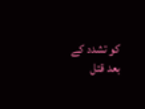کو تشدد کے بعد قتل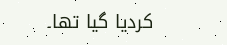کردیا گیا تھا۔